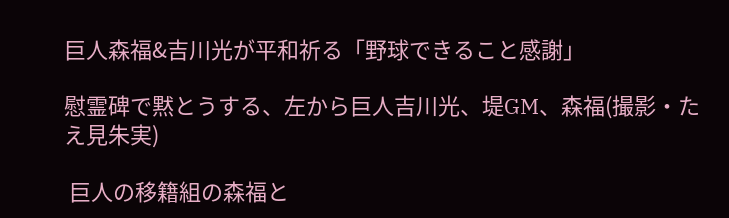巨人森福&吉川光が平和祈る「野球できること感謝」

慰霊碑で黙とうする、左から巨人吉川光、堤GM、森福(撮影・たえ見朱実)

 巨人の移籍組の森福と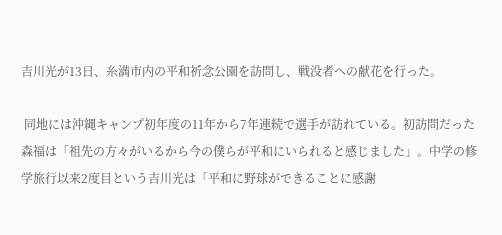吉川光が13日、糸満市内の平和祈念公園を訪問し、戦没者への献花を行った。

 同地には沖縄キャンプ初年度の11年から7年連続で選手が訪れている。初訪問だった森福は「祖先の方々がいるから今の僕らが平和にいられると感じました」。中学の修学旅行以来2度目という吉川光は「平和に野球ができることに感謝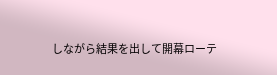しながら結果を出して開幕ローテ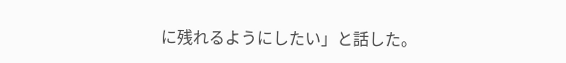に残れるようにしたい」と話した。